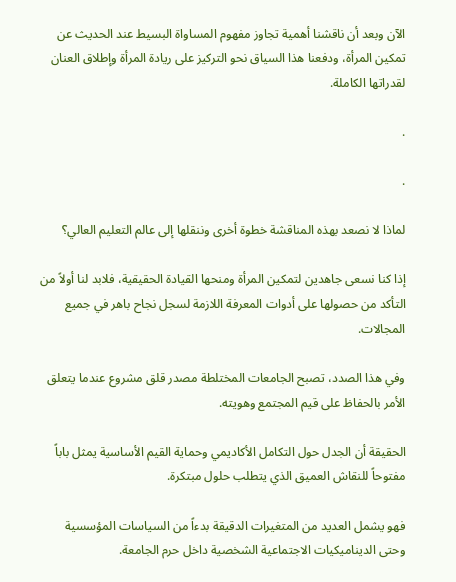الآن وبعد أن ناقشنا أهمية تجاوز مفهوم المساواة البسيط عند الحديث عن تمكين المرأة، ودفعنا هذا السياق نحو التركيز على ريادة المرأة وإطلاق العنان لقدراتها الكاملة.

.

.

لماذا لا نصعد بهذه المناقشة خطوة أخرى وننقلها إلى عالم التعليم العالي؟

إذا كنا نسعى جاهدين لتمكين المرأة ومنحها القيادة الحقيقية، فلابد لنا أولاً من التأكد من حصولها على أدوات المعرفة اللازمة لسجل نجاح باهر في جميع المجالات.

وفي هذا الصدد، تصبح الجامعات المختلطة مصدر قلق مشروع عندما يتعلق الأمر بالحفاظ على قيم المجتمع وهويته.

الحقيقة أن الجدل حول التكامل الأكاديمي وحماية القيم الأساسية يمثل باباً مفتوحاً للنقاش العميق الذي يتطلب حلول مبتكرة.

فهو يشمل العديد من المتغيرات الدقيقة بدءاً من السياسات المؤسسية وحتى الديناميكيات الاجتماعية الشخصية داخل حرم الجامعة.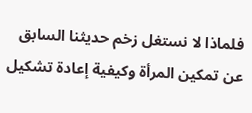فلماذا لا نستغل زخم حديثنا السابق عن تمكين المرأة وكيفية إعادة تشكيل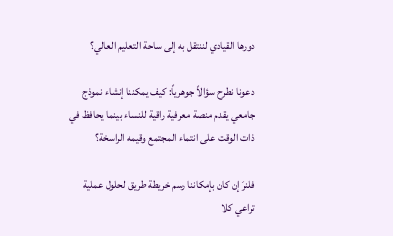دورها القيادي لننتقل به إلى ساحة التعليم العالي؟

دعونا نطرح سؤالاً جوهرياً: كيف يمكننا إنشاء نموذج جامعي يقدم منصة معرفية راقية للنساء بينما يحافظ في ذات الوقت على انتماء المجتمع وقيمه الراسخة؟

فلنرَ إن كان بإمكاننا رسم خريطة طريق لحلول عملية تراعي كلا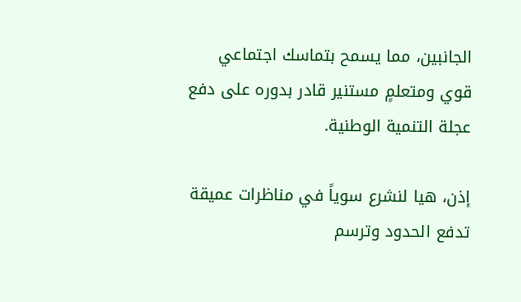الجانبين، مما يسمح بتماسك اجتماعي قوي ومتعلمٍ مستنير قادر بدوره على دفع عجلة التنمية الوطنية.

إذن، هيا لنشرع سوياً في مناظرات عميقة تدفع الحدود وترسم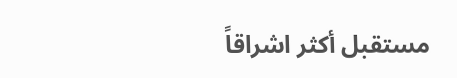مستقبل أكثر اشراقاً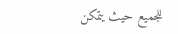للجميع حيث يتمكن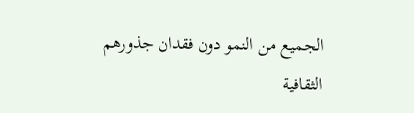الجميع من النمو دون فقدان جذورهم الثقافية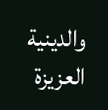والدينية العزيزة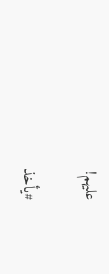عليهم!

#يأخذ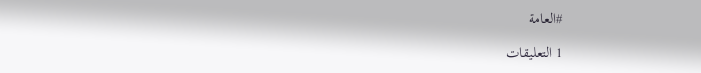#العامة

1 التعليقات